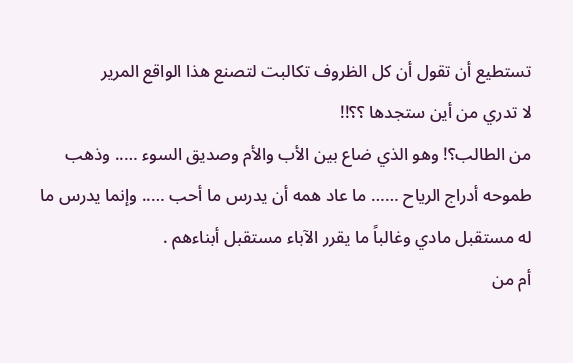تستطيع أن تقول أن كل الظروف تكالبت لتصنع هذا الواقع المرير
لا تدري من أين ستجدها ؟؟!!
من الطالب؟! وهو الذي ضاع بين الأب والأم وصديق السوء ….. وذهب طموحه أدراج الرياح …… ما عاد همه أن يدرس ما أحب ….. وإنما يدرس ما له مستقبل مادي وغالباً ما يقرر الآباء مستقبل أبناءهم .
أم من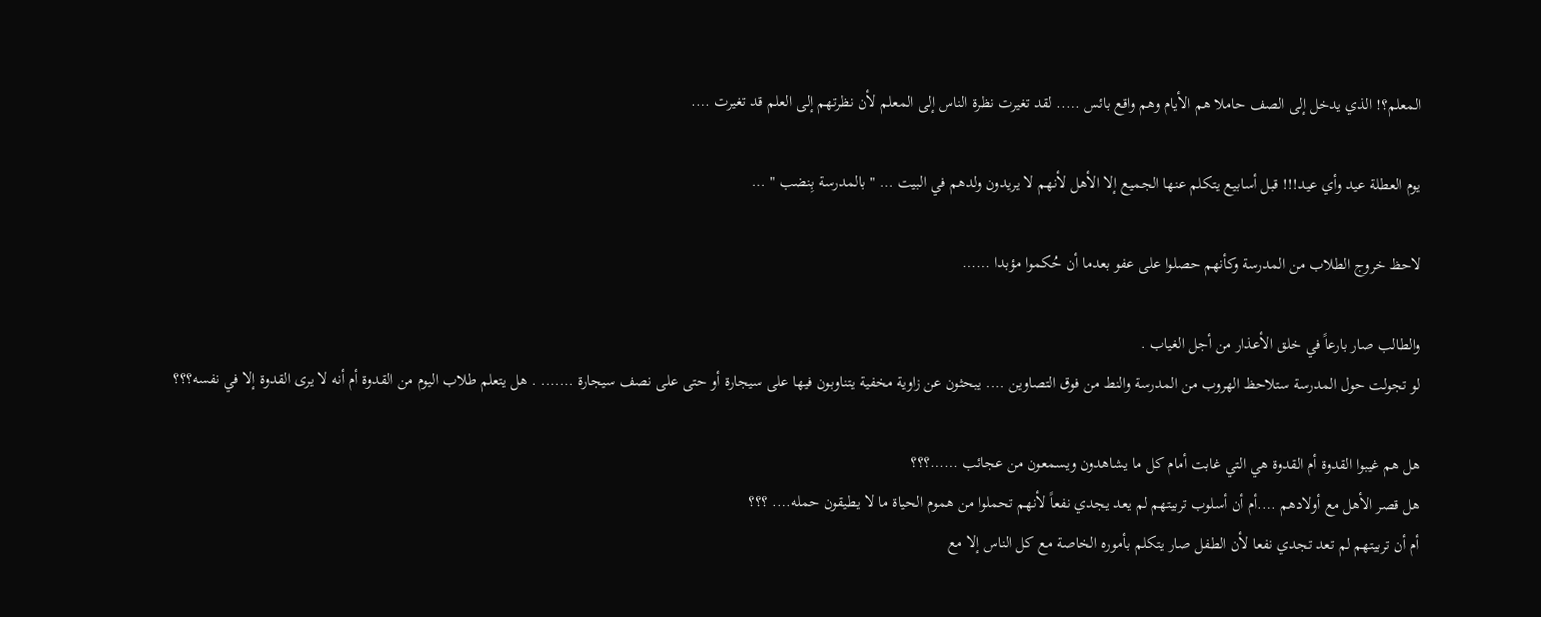المعلم؟! الذي يدخل إلى الصف حاملا هم الأيام وهم واقع بائس ….. لقد تغيرت نظرة الناس إلى المعلم لأن نظرتهم إلى العلم قد تغيرت ….

يوم العطلة عيد وأي عيد!!! قبل أسابيع يتكلم عنها الجميع إلا الأهل لأنهم لا يريدون ولدهم في البيت … " بالمدرسة بِنضب " …

لاحظ خروج الطلاب من المدرسة وكأنهم حصلوا على عفو بعدما أن حُكموا مؤبدا ……

والطالب صار بارعاً في خلق الأعذار من أجل الغياب .
لو تجولت حول المدرسة ستلاحظ الهروب من المدرسة والنط من فوق التصاوين …. يبحثون عن زاوية مخفية يتناوبون فيها على سيجارة أو حتى على نصف سيجارة ……. . هل يتعلم طلاب اليوم من القدوة أم أنه لا يرى القدوة إلا في نفسه؟؟؟

هل هم غيبوا القدوة أم القدوة هي التي غابت أمام كل ما يشاهدون ويسمعون من عجائب ……؟؟؟
هل قصر الأهل مع أولادهم ….أم أن أسلوب تربيتهم لم يعد يجدي نفعاً لأنهم تحملوا من هموم الحياة ما لا يطيقون حمله…. ؟؟؟
أم أن تربيتهم لم تعد تجدي نفعا لأن الطفل صار يتكلم بأموره الخاصة مع كل الناس إلا مع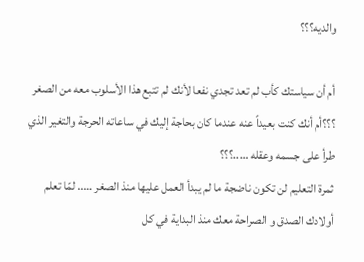والديه؟؟؟

أم أن سياستك كأب لم تعد تجدي نفعا لأنك لم تتبع هذا الأسلوب معه من الصغر ؟؟؟أم أنك كنت بعيداً عنه عندما كان بحاجة إليك في ساعاته الحرجة والتغير الذي طرأ على جسمه وعقله …..؟؟؟
ثمرة التعليم لن تكون ناضجة ما لم يبدأ العمل عليها منذ الصغر ….. لمّا تعلم أولادك الصدق و الصراحة معك منذ البداية في كل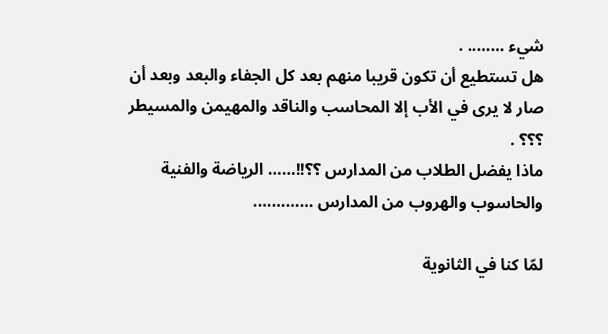شيء …….. .
هل تستطيع أن تكون قريبا منهم بعد كل الجفاء والبعد وبعد أن صار لا يرى في الأب إلا المحاسب والناقد والمهيمن والمسيطر ؟؟؟ .
ماذا يفضل الطلاب من المدارس ؟؟!!…… الرياضة والفنية والحاسوب والهروب من المدارس ………….

لمّا كنا في الثانوية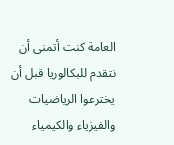العامة كنت أتمنى أن نتقدم للبكالوريا قبل أن يخترعوا الرياضيات والفيزياء والكيمياء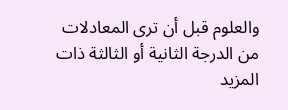والعلوم قبل أن ترى المعادلات من الدرجة الثانية أو الثالثة ذات
المزيد